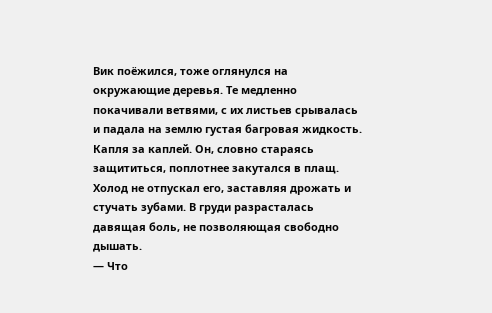Вик поёжился, тоже оглянулся на окружающие деревья. Те медленно покачивали ветвями, с их листьев срывалась и падала на землю густая багровая жидкость. Капля за каплей. Он, словно стараясь защититься, поплотнее закутался в плащ. Холод не отпускал его, заставляя дрожать и стучать зубами. В груди разрасталась давящая боль, не позволяющая свободно дышать.
— Что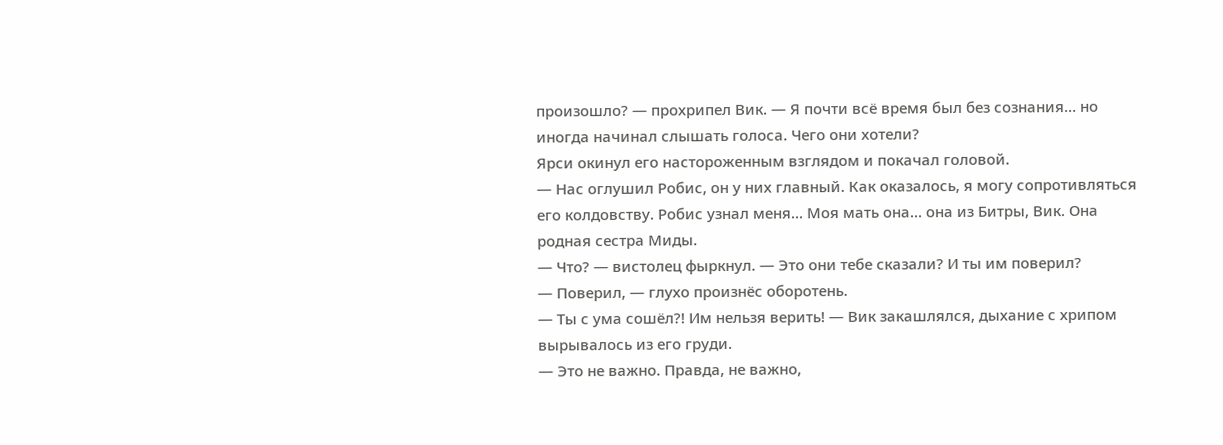произошло? — прохрипел Вик. — Я почти всё время был без сознания… но иногда начинал слышать голоса. Чего они хотели?
Ярси окинул его настороженным взглядом и покачал головой.
— Нас оглушил Робис, он у них главный. Как оказалось, я могу сопротивляться его колдовству. Робис узнал меня… Моя мать она… она из Битры, Вик. Она родная сестра Миды.
— Что? — вистолец фыркнул. — Это они тебе сказали? И ты им поверил?
— Поверил, — глухо произнёс оборотень.
— Ты с ума сошёл?! Им нельзя верить! — Вик закашлялся, дыхание с хрипом вырывалось из его груди.
— Это не важно. Правда, не важно,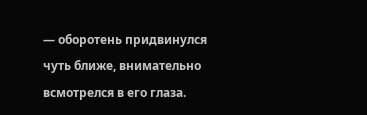— оборотень придвинулся чуть ближе, внимательно всмотрелся в его глаза.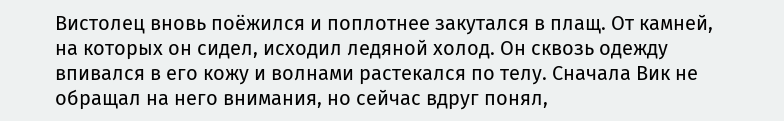Вистолец вновь поёжился и поплотнее закутался в плащ. От камней, на которых он сидел, исходил ледяной холод. Он сквозь одежду впивался в его кожу и волнами растекался по телу. Сначала Вик не обращал на него внимания, но сейчас вдруг понял,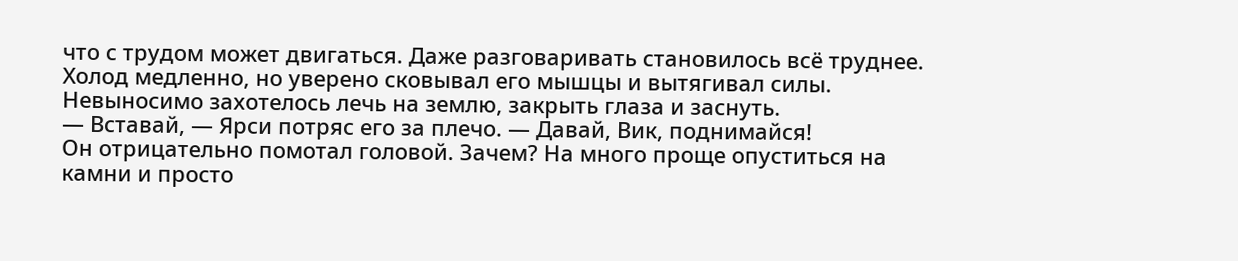что с трудом может двигаться. Даже разговаривать становилось всё труднее. Холод медленно, но уверено сковывал его мышцы и вытягивал силы. Невыносимо захотелось лечь на землю, закрыть глаза и заснуть.
— Вставай, — Ярси потряс его за плечо. — Давай, Вик, поднимайся!
Он отрицательно помотал головой. Зачем? На много проще опуститься на камни и просто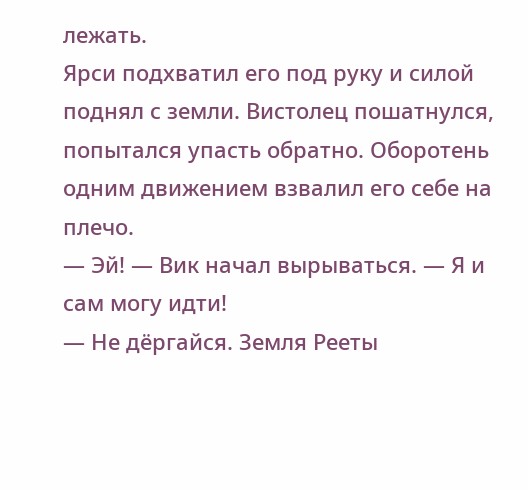лежать.
Ярси подхватил его под руку и силой поднял с земли. Вистолец пошатнулся, попытался упасть обратно. Оборотень одним движением взвалил его себе на плечо.
— Эй! — Вик начал вырываться. — Я и сам могу идти!
— Не дёргайся. Земля Рееты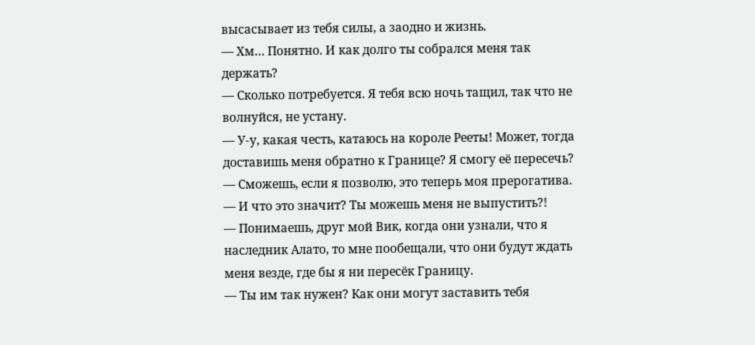высасывает из тебя силы, а заодно и жизнь.
— Хм… Понятно. И как долго ты собрался меня так держать?
— Сколько потребуется. Я тебя всю ночь тащил, так что не волнуйся, не устану.
— У-у, какая честь, катаюсь на короле Рееты! Может, тогда доставишь меня обратно к Границе? Я смогу её пересечь?
— Сможешь, если я позволю, это теперь моя прерогатива.
— И что это значит? Ты можешь меня не выпустить?!
— Понимаешь, друг мой Вик, когда они узнали, что я наследник Алато, то мне пообещали, что они будут ждать меня везде, где бы я ни пересёк Границу.
— Ты им так нужен? Как они могут заставить тебя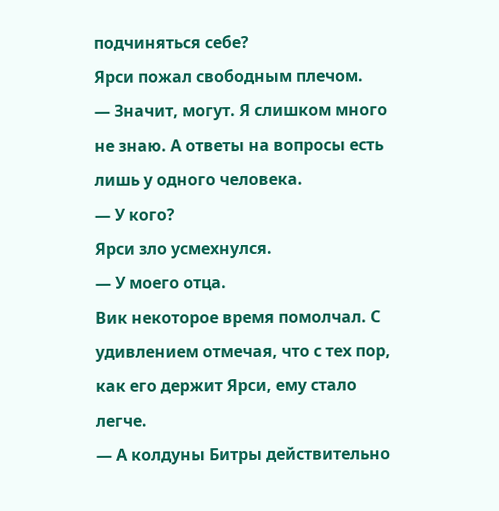подчиняться себе?
Ярси пожал свободным плечом.
— Значит, могут. Я слишком много не знаю. А ответы на вопросы есть лишь у одного человека.
— У кого?
Ярси зло усмехнулся.
— У моего отца.
Вик некоторое время помолчал. С удивлением отмечая, что с тех пор, как его держит Ярси, ему стало легче.
— А колдуны Битры действительно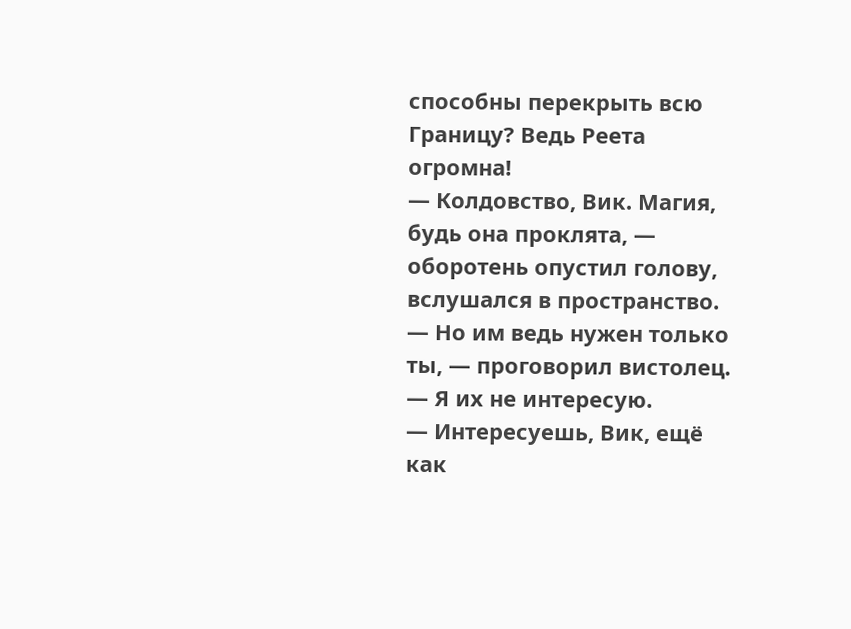способны перекрыть всю Границу? Ведь Реета огромна!
— Колдовство, Вик. Магия, будь она проклята, — оборотень опустил голову, вслушался в пространство.
— Но им ведь нужен только ты, — проговорил вистолец. — Я их не интересую.
— Интересуешь, Вик, ещё как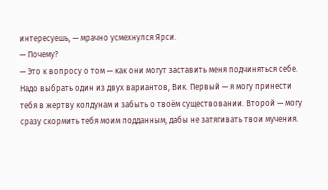интересуешь, — мрачно усмехнулся Ярси.
— Почему?
— Это к вопросу о том — как они могут заставить меня подчиняться себе. Надо выбрать один из двух вариантов, Вик. Первый — я могу принести тебя в жертву колдунам и забыть о твоём существовании. Второй — могу сразу скормить тебя моим подданным, дабы не затягивать твои мучения.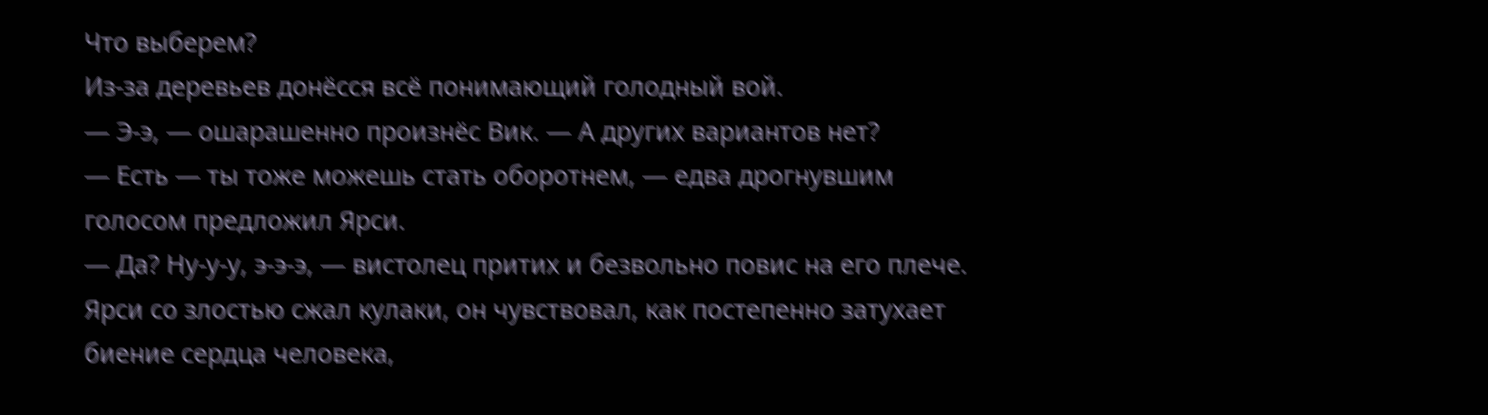Что выберем?
Из-за деревьев донёсся всё понимающий голодный вой.
— Э-э, — ошарашенно произнёс Вик. — А других вариантов нет?
— Есть — ты тоже можешь стать оборотнем, — едва дрогнувшим голосом предложил Ярси.
— Да? Ну-у-у, э-э-э, — вистолец притих и безвольно повис на его плече.
Ярси со злостью сжал кулаки, он чувствовал, как постепенно затухает биение сердца человека,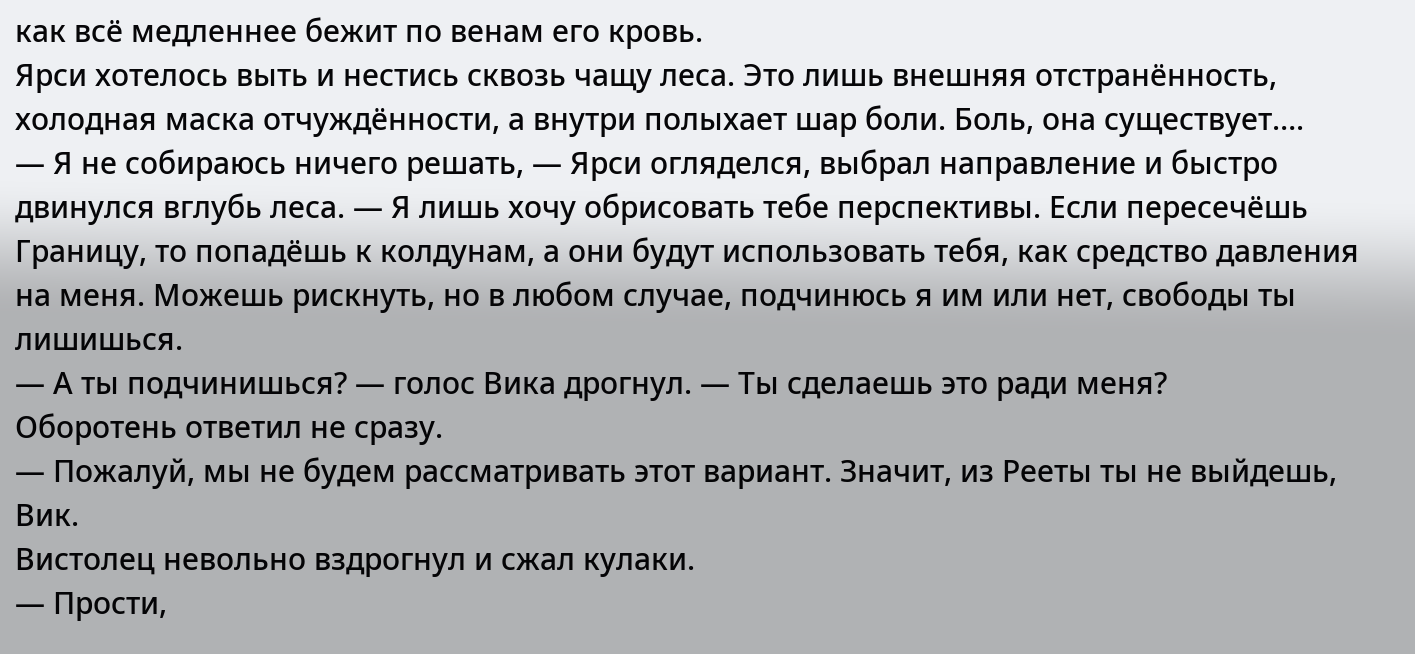как всё медленнее бежит по венам его кровь.
Ярси хотелось выть и нестись сквозь чащу леса. Это лишь внешняя отстранённость, холодная маска отчуждённости, а внутри полыхает шар боли. Боль, она существует….
— Я не собираюсь ничего решать, — Ярси огляделся, выбрал направление и быстро двинулся вглубь леса. — Я лишь хочу обрисовать тебе перспективы. Если пересечёшь Границу, то попадёшь к колдунам, а они будут использовать тебя, как средство давления на меня. Можешь рискнуть, но в любом случае, подчинюсь я им или нет, свободы ты лишишься.
— А ты подчинишься? — голос Вика дрогнул. — Ты сделаешь это ради меня?
Оборотень ответил не сразу.
— Пожалуй, мы не будем рассматривать этот вариант. Значит, из Рееты ты не выйдешь, Вик.
Вистолец невольно вздрогнул и сжал кулаки.
— Прости,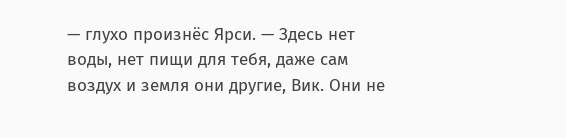— глухо произнёс Ярси. — Здесь нет воды, нет пищи для тебя, даже сам воздух и земля они другие, Вик. Они не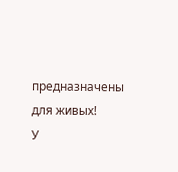предназначены для живых!
У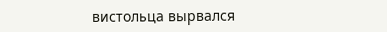вистольца вырвался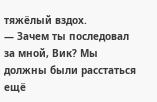тяжёлый вздох.
— Зачем ты последовал за мной, Вик? Мы должны были расстаться ещё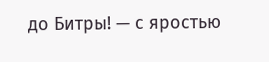до Битры! — с яростью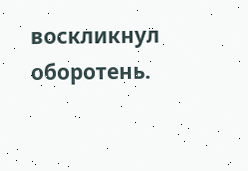воскликнул оборотень.